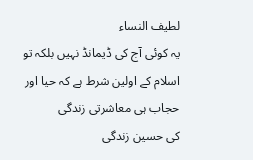لطیف النساء
یہ کوئی آج کی ڈیمانڈ نہیں بلکہ تو اسلام کے اولین شرط ہے کہ حیا اور حجاب ہی معاشرتی زندگی
کی حسین زندگی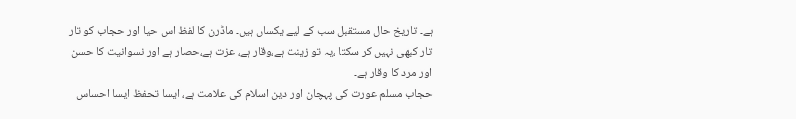ہے۔ تاریخ حال مستقبل سب کے لیے یکساں ہیں۔ ماڈرن کا لفظ اس حیا اور حجاب کو تار تار کبھی نہیں کر سکتا ،یہ تو زینت ہے،وقار ہے، عزت ہے،حصار ہے اور نسوانیت کا حسن اور مرد کا وقار ہے۔
حجاب مسلم عورت کی پہچان اور دین اسلام کی علامت ہے، ایسا تحفظ ایسا احساس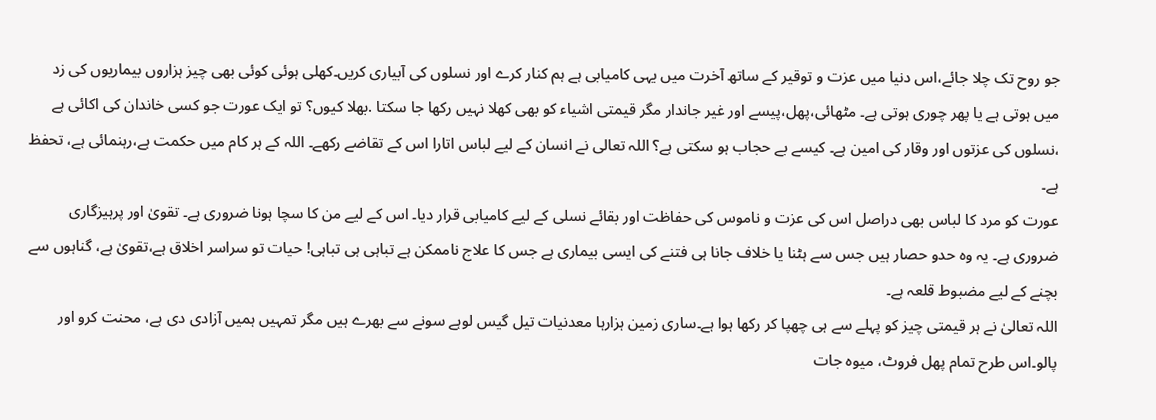جو روح تک چلا جائے،اس دنیا میں عزت و توقیر کے ساتھ آخرت میں یہی کامیابی ہے ہم کنار کرے اور نسلوں کی آبیاری کریں۔کھلی ہوئی کوئی بھی چیز ہزاروں بیماریوں کی زد میں ہوتی ہے یا پھر چوری ہوتی ہے۔ مٹھائی،پھل،پیسے اور غیر جاندار مگر قیمتی اشیاء کو بھی کھلا نہیں رکھا جا سکتا .بھلا کیوں؟ تو ایک عورت جو کسی خاندان کی اکائی ہے ،نسلوں کی عزتوں اور وقار کی امین ہے۔ کیسے بے حجاب ہو سکتی ہے؟ اللہ تعالی نے انسان کے لیے لباس اتارا اس کے تقاضے رکھے۔ اللہ کے ہر کام میں حکمت ہے،رہنمائی ہے، تحفظ ہے۔
عورت کو مرد کا لباس بھی دراصل اس کی عزت و ناموس کی حفاظت اور بقائے نسلی کے لیے کامیابی قرار دیا۔ اس کے لیے من کا سچا ہونا ضروری ہے۔ تقویٰ اور پرہیزگاری ضروری ہے۔ یہ وہ حدو حصار ہیں جس سے ہٹنا یا خلاف جانا ہی فتنے کی ایسی بیماری ہے جس کا علاج ناممکن ہے تباہی ہی تباہی! حیات تو سراسر اخلاق ہے،تقویٰ ہے، گناہوں سے بچنے کے لیے مضبوط قلعہ ہے۔
اللہ تعالیٰ نے ہر قیمتی چیز کو پہلے سے ہی چھپا کر رکھا ہوا ہے۔ساری زمین ہزارہا معدنیات تیل گیس لوہے سونے سے بھرے ہیں مگر تمہیں ہمیں آزادی دی ہے، محنت کرو اور پالو۔اس طرح تمام پھل فروٹ، میوہ جات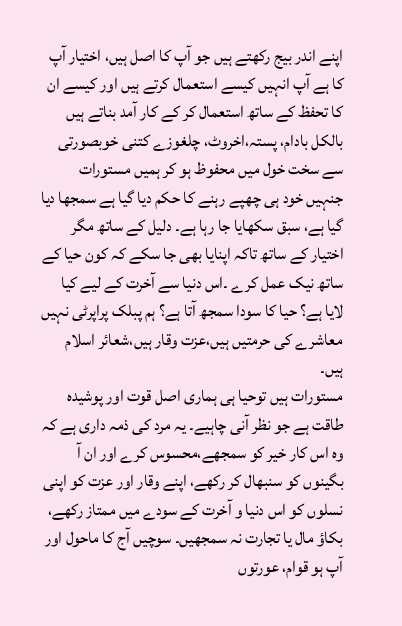اپنے اندر بیج رکھتے ہیں جو آپ کا اصل ہیں، اختیار آپ کا ہے آپ انہیں کیسے استعمال کرتے ہیں اور کیسے ان کا تحفظ کے ساتھ استعمال کر کے کار آمد بناتے ہیں بالکل بادام، پستہ،اخروٹ، چلغوزے کتنی خوبصورتی سے سخت خول میں محفوظ ہو کر ہمیں مستورات جنہیں خود ہی چھپے رہنے کا حکم دیا گیا ہے سمجھا دیا گیا ہے، سبق سکھایا جا رہا ہے۔ دلیل کے ساتھ مگر اختیار کے ساتھ تاکہ اپنایا بھی جا سکے کہ کون حیا کے ساتھ نیک عمل کرے ۔اس دنیا سے آخرت کے لیے کیا لایا ہے؟ حیا کا سودا سمجھ آتا ہے؟ ہم پبلک پراپرٹی نہیں معاشرے کی حرمتیں ہیں،عزت وقار ہیں،شعائر اسلام ہیں۔
مستورات ہیں توحیا ہی ہماری اصل قوت اور پوشیدہ طاقت ہے جو نظر آنی چاہیے۔ یہ مرد کی ذمہ داری ہے کہ وہ اس کار خیر کو سمجھے،محسوس کرے اور ان آ بگینوں کو سنبھال کر رکھے، اپنے وقار اور عزت کو اپنی نسلوں کو اس دنیا و آخرت کے سودے میں ممتاز رکھے، بکاؤ مال یا تجارت نہ سمجھیں۔ سوچیں آج کا ماحول اور آپ ہو قوام، عورتوں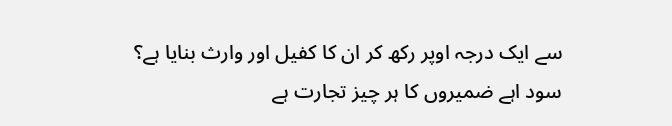سے ایک درجہ اوپر رکھ کر ان کا کفیل اور وارث بنایا ہے؟
سود اہے ضمیروں کا ہر چیز تجارت ہے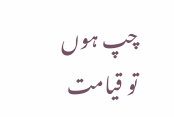چپ ہوں تو قیامت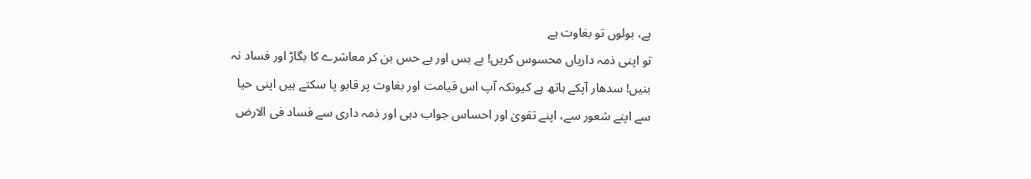ہے، بولوں تو بغاوت ہے
تو اپنی ذمہ داریاں محسوس کریں! بے بس اور بے حس بن کر معاشرے کا بگاڑ اور فساد نہ بنیں! سدھار آپکے ہاتھ ہے کیونکہ آپ اس قیامت اور بغاوت پر قابو پا سکتے ہیں اپنی حیا سے اپنے شعور سے، اپنے تقویٰ اور احساس جواب دہی اور ذمہ داری سے فساد فی الارض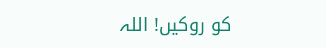کو روکیں! اللہ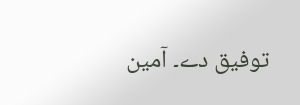توفیق دے۔ آمین